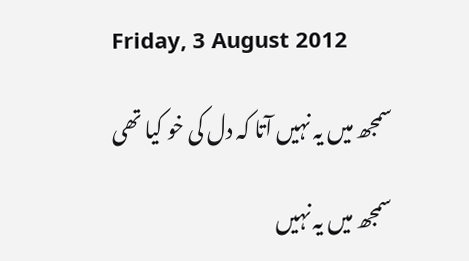Friday, 3 August 2012

سمجھ میں یہ نہیں آتا کہ دل کی خو کیا تھی

سمجھ میں یہ نہیں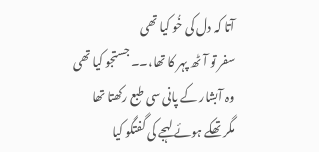آتا کہ دل کی خُو کیا تھی
سفر تو آٹھ پہر کا تھا،۔۔ جستجو کیا تھی
وہ آبشار کے پانی سی طبع رکھتا تھا
مگر تھکے ہوئے لہجے کی گفتگو کیا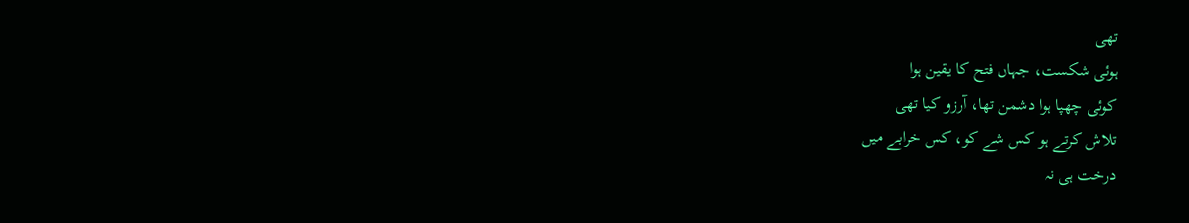تھی
ہوئی شکست، جہاں فتح کا یقین ہوا
کوئی چھپا ہوا دشمن تھا، آرزو کیا تھی
تلاش کرتے ہو کس شے کو، کس خرابے میں
درخت ہی نہ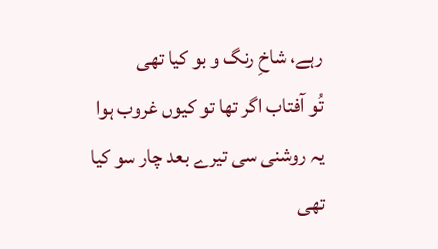رہے، شاخِ رنگ و بو کیا تھی
تُو آفتاب اگر تھا تو کیوں غروب ہوا
یہ روشنی سی تیرے بعد چار سو کیا تھی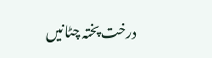درخت پختہ چٹانیں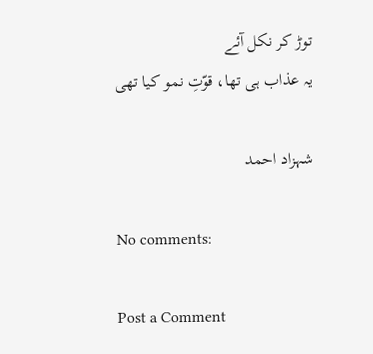توڑ کر نکل آئے
یہ عذاب ہی تھا، قوّتِ نمو کیا تھی

شہزاد احمد

No comments:

Post a Comment